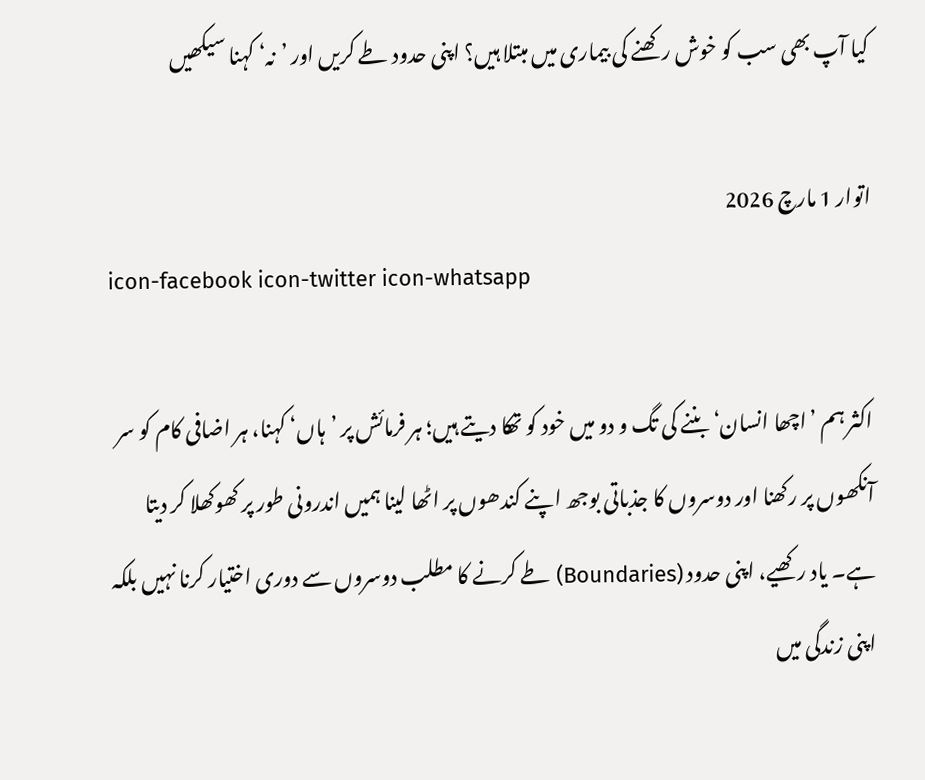کیا آپ بھی سب کو خوش رکھنے کی بیماری میں مبتلا ہیں؟ اپنی حدود طے کریں اور ’نہ‘ کہنا سیکھیں

اتوار 1 مارچ 2026
icon-facebook icon-twitter icon-whatsapp

اکثر ہم ’اچھا انسان‘ بننے کی تگ و دو میں خود کو تھکا دیتے ہیں؛ ہر فرمائش پر ’ہاں‘ کہنا، ہر اضافی کام کو سر آنکھوں پر رکھنا اور دوسروں کا جذباتی بوجھ اپنے کندھوں پر اٹھا لینا ہمیں اندرونی طور پر کھوکھلا کر دیتا ہے۔ یاد رکھیے، اپنی حدود (Boundaries) طے کرنے کا مطلب دوسروں سے دوری اختیار کرنا نہیں بلکہ اپنی زندگی میں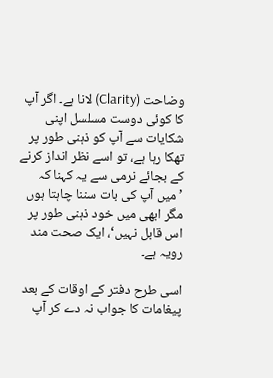وضاحت (Clarity) لانا ہے۔ اگر آپ کا کوئی دوست مسلسل اپنی شکایات سے آپ کو ذہنی طور پر تھکا رہا ہے، تو اسے نظر انداز کرنے کے بجائے نرمی سے یہ کہنا کہ ’میں آپ کی بات سننا چاہتا ہوں مگر ابھی میں خود ذہنی طور پر اس قابل نہیں‘، ایک صحت مند رویہ ہے۔

اسی طرح دفتر کے اوقات کے بعد پیغامات کا جواب نہ دے کر آپ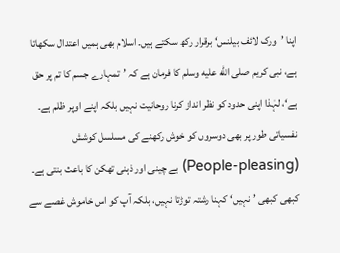اپنا ’ورک لائف بیلنس‘ برقرار رکھ سکتے ہیں۔ اسلام بھی ہمیں اعتدال سکھاتا ہے، نبی کریم صلى الله عليه وسلم کا فرمان ہے کہ ’تمہارے جسم کا تم پر حق ہے‘، لہٰذا اپنی حدود کو نظر انداز کرنا روحانیت نہیں بلکہ اپنے اوپر ظلم ہے۔ نفسیاتی طور پر بھی دوسروں کو خوش رکھنے کی مسلسل کوشش (People-pleasing) بے چینی اور ذہنی تھکن کا باعث بنتی ہے۔ کبھی کبھی ’نہیں‘ کہنا رشتہ توڑتا نہیں، بلکہ آپ کو اس خاموش غصے سے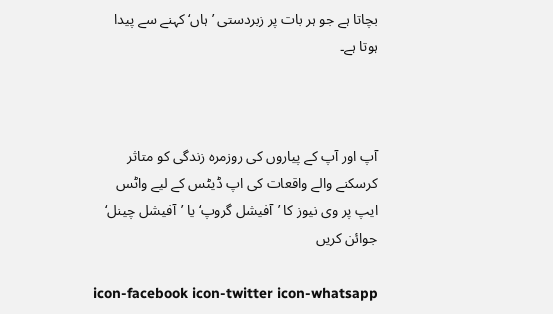بچاتا ہے جو ہر بات پر زبردستی ’ہاں‘ کہنے سے پیدا ہوتا ہے۔



آپ اور آپ کے پیاروں کی روزمرہ زندگی کو متاثر کرسکنے والے واقعات کی اپ ڈیٹس کے لیے واٹس ایپ پر وی نیوز کا ’آفیشل گروپ‘ یا ’آفیشل چینل‘ جوائن کریں

icon-facebook icon-twitter icon-whatsapp